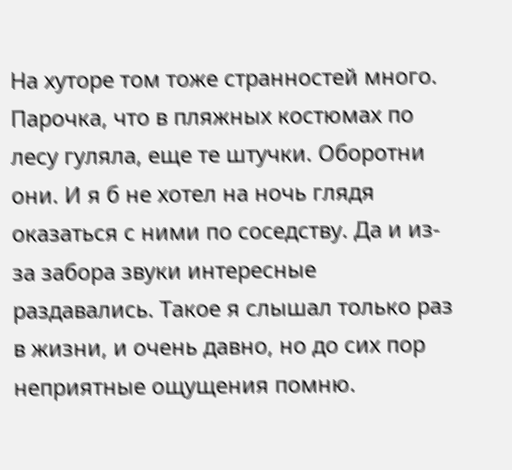На хуторе том тоже странностей много. Парочка, что в пляжных костюмах по лесу гуляла, еще те штучки. Оборотни они. И я б не хотел на ночь глядя оказаться с ними по соседству. Да и из-за забора звуки интересные раздавались. Такое я слышал только раз в жизни, и очень давно, но до сих пор неприятные ощущения помню.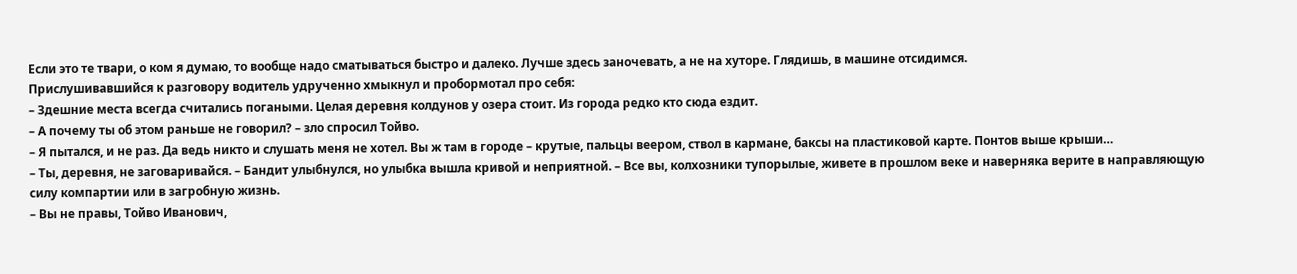Если это те твари, о ком я думаю, то вообще надо сматываться быстро и далеко. Лучше здесь заночевать, а не на хуторе. Глядишь, в машине отсидимся.
Прислушивавшийся к разговору водитель удрученно хмыкнул и пробормотал про себя:
– Здешние места всегда считались погаными. Целая деревня колдунов у озера стоит. Из города редко кто сюда ездит.
– А почему ты об этом раньше не говорил? – зло спросил Тойво.
– Я пытался, и не раз. Да ведь никто и слушать меня не хотел. Вы ж там в городе – крутые, пальцы веером, ствол в кармане, баксы на пластиковой карте. Понтов выше крыши…
– Ты, деревня, не заговаривайся. – Бандит улыбнулся, но улыбка вышла кривой и неприятной. – Все вы, колхозники тупорылые, живете в прошлом веке и наверняка верите в направляющую силу компартии или в загробную жизнь.
– Вы не правы, Тойво Иванович,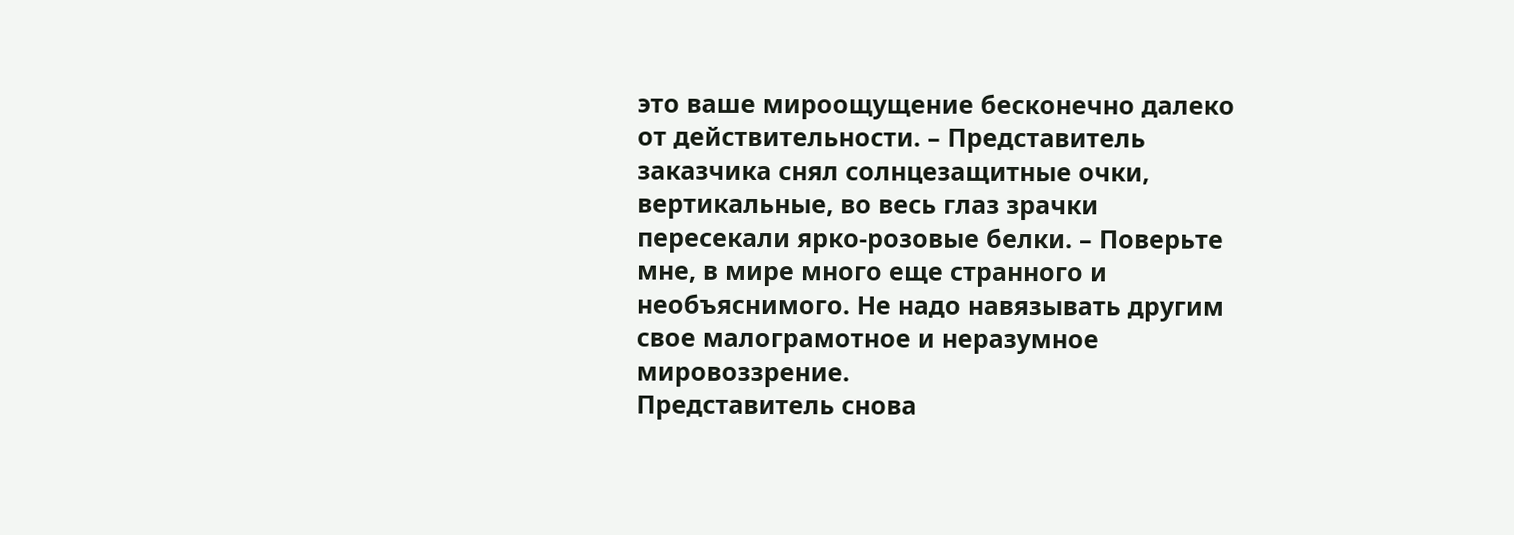это ваше мироощущение бесконечно далеко от действительности. – Представитель заказчика снял солнцезащитные очки, вертикальные, во весь глаз зрачки пересекали ярко-розовые белки. – Поверьте мне, в мире много еще странного и необъяснимого. Не надо навязывать другим свое малограмотное и неразумное мировоззрение.
Представитель снова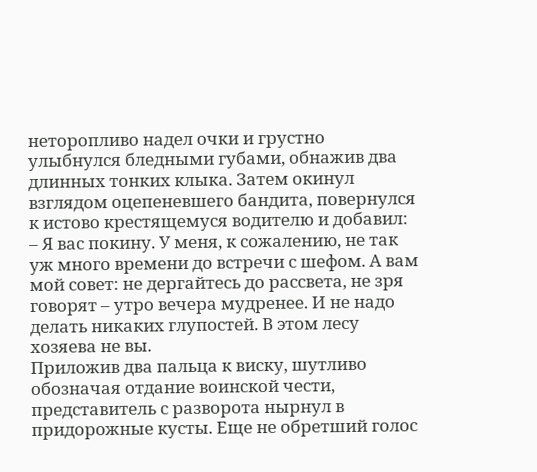неторопливо надел очки и грустно улыбнулся бледными губами, обнажив два длинных тонких клыка. Затем окинул взглядом оцепеневшего бандита, повернулся к истово крестящемуся водителю и добавил:
– Я вас покину. У меня, к сожалению, не так уж много времени до встречи с шефом. А вам мой совет: не дергайтесь до рассвета, не зря говорят – утро вечера мудренее. И не надо делать никаких глупостей. В этом лесу хозяева не вы.
Приложив два пальца к виску, шутливо обозначая отдание воинской чести, представитель с разворота нырнул в придорожные кусты. Еще не обретший голос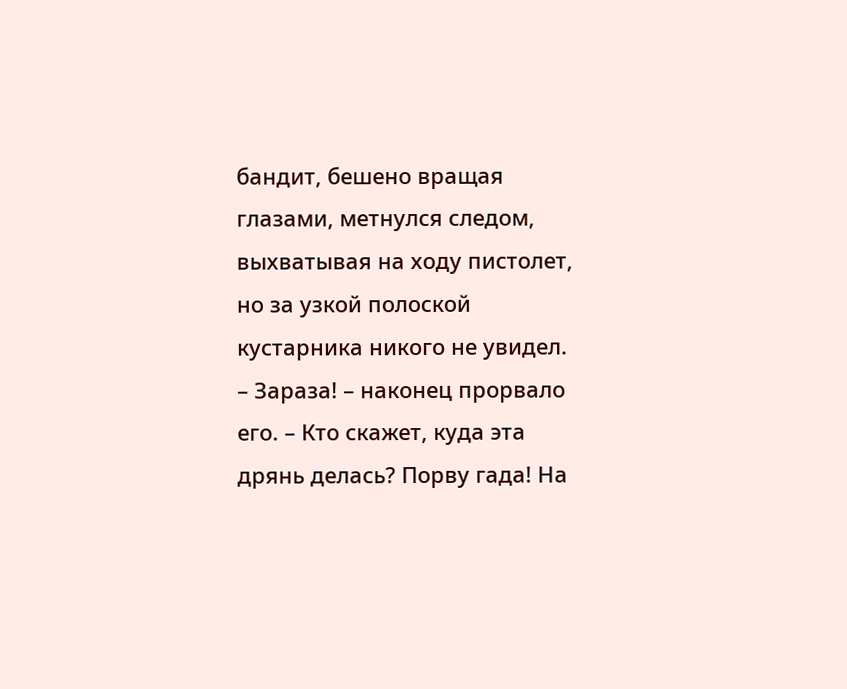бандит, бешено вращая глазами, метнулся следом, выхватывая на ходу пистолет, но за узкой полоской кустарника никого не увидел.
– Зараза! – наконец прорвало его. – Кто скажет, куда эта дрянь делась? Порву гада! На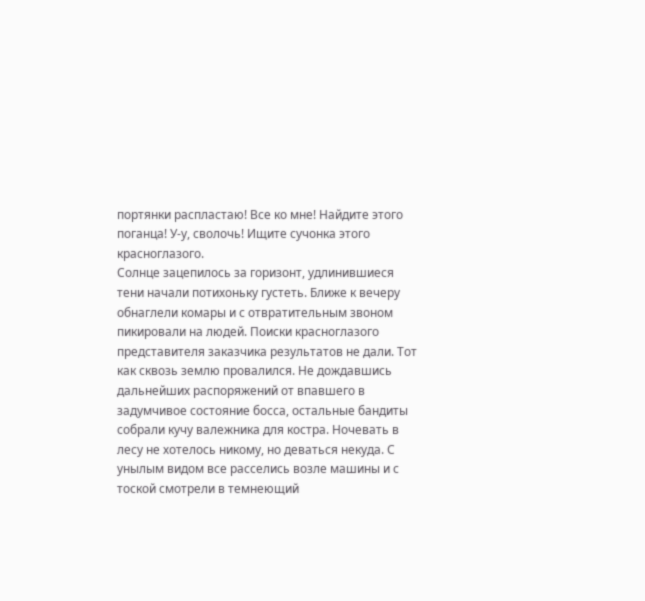портянки распластаю! Все ко мне! Найдите этого поганца! У-у, сволочь! Ищите сучонка этого красноглазого.
Солнце зацепилось за горизонт, удлинившиеся тени начали потихоньку густеть. Ближе к вечеру обнаглели комары и с отвратительным звоном пикировали на людей. Поиски красноглазого представителя заказчика результатов не дали. Тот как сквозь землю провалился. Не дождавшись дальнейших распоряжений от впавшего в задумчивое состояние босса, остальные бандиты собрали кучу валежника для костра. Ночевать в лесу не хотелось никому, но деваться некуда. С унылым видом все расселись возле машины и с тоской смотрели в темнеющий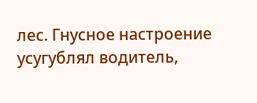лес. Гнусное настроение усугублял водитель,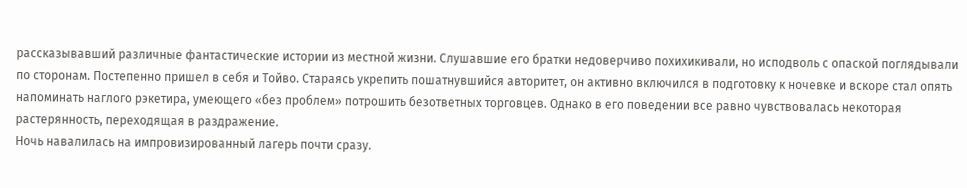рассказывавший различные фантастические истории из местной жизни. Слушавшие его братки недоверчиво похихикивали, но исподволь с опаской поглядывали по сторонам. Постепенно пришел в себя и Тойво. Стараясь укрепить пошатнувшийся авторитет, он активно включился в подготовку к ночевке и вскоре стал опять напоминать наглого рэкетира, умеющего «без проблем» потрошить безответных торговцев. Однако в его поведении все равно чувствовалась некоторая растерянность, переходящая в раздражение.
Ночь навалилась на импровизированный лагерь почти сразу.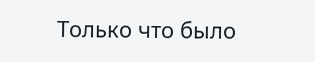Только что было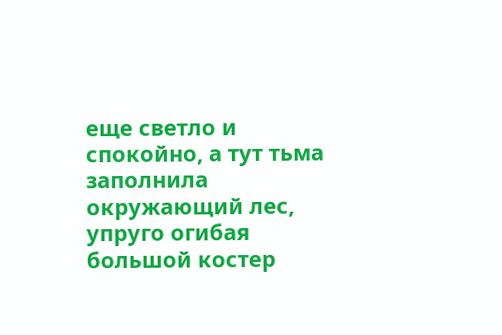еще светло и спокойно, а тут тьма заполнила окружающий лес, упруго огибая большой костер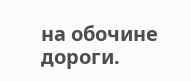на обочине дороги.